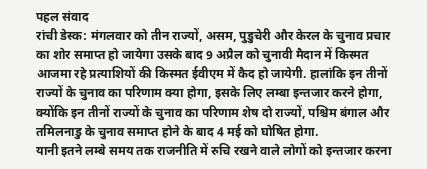पहल संवाद
रांची डेस्क: मंगलवार को तीन राज्यों, असम, पुडुचेरी और केरल के चुनाव प्रचार का शोर समाप्त हो जायेगा उसके बाद 9 अप्रैल को चुनावी मैदान में किस्मत आजमा रहे प्रत्याशियों की किस्मत ईवीएम में कैद हो जायेगी. हालांकि इन तीनों राज्यों के चुनाव का परिणाम क्या होगा, इसके लिए लम्बा इन्तजार करने होगा, क्योंकि इन तीनों राज्यों के चुनाव का परिणाम शेष दो राज्यों, पश्चिम बंगाल और तमिलनाडु के चुनाव समाप्त होने के बाद 4 मई को घोषित होगा.
यानी इतने लम्बे समय तक राजनीति में रुचि रखने वाले लोगों को इन्तजार करना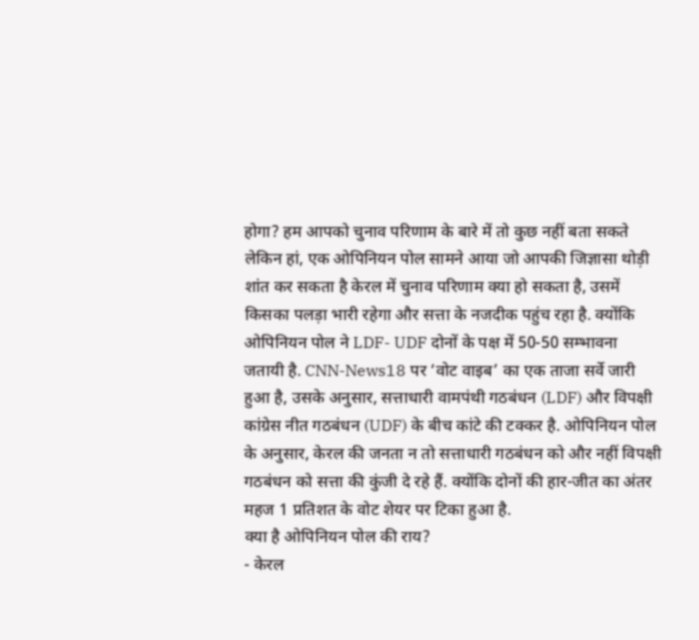होगा? हम आपको चुनाव परिणाम के बारे में तो कुछ नहीं बता सकते लेकिन हां, एक ओपिनियन पोल सामने आया जो आपकी जिज्ञासा थोड़ी शांत कर सकता है केरल में चुनाव परिणाम क्या हो सकता है, उसमें किसका पलड़ा भारी रहेगा और सत्ता के नजदीक पहुंच रहा है. क्योंकि ओपिनियन पोल ने LDF- UDF दोनों के पक्ष में 50-50 सम्भावना जतायी है. CNN-News18 पर ‘वोट वाइब’ का एक ताजा सर्वे जारी हुआ है, उसके अनुसार, सत्ताधारी वामपंथी गठबंधन (LDF) और विपक्षी कांग्रेस नीत गठबंधन (UDF) के बीच कांटे की टक्कर है. ओपिनियन पोल के अनुसार, केरल की जनता न तो सत्ताधारी गठबंधन को और नहीं विपक्षी गठबंधन को सत्ता की कुंजी दे रहे हैं. क्योंकि दोनों की हार-जीत का अंतर महज 1 प्रतिशत के वोट शेयर पर टिका हुआ है.
क्या है ओपिनियन पोल की राय?
- केरल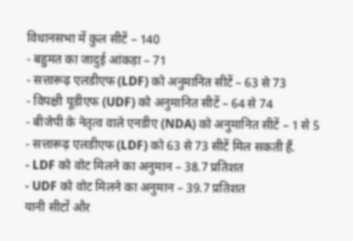विधानसभा में कुल सीटें – 140
- बहुमत का जादुई आंकड़ा – 71
- सत्तारूढ़ एलडीएफ (LDF) को अनुमानित सीटें – 63 से 73
- विपक्षी यूडीएफ (UDF) को अनुमानित सीटें – 64 से 74
- बीजेपी के नेतृत्व वाले एनडीए (NDA) को अनुमानित सीटें – 1 से 5
- सत्तारूढ़ एलडीएफ (LDF) को 63 से 73 सीटें मिल सकती हैं.
- LDF को वोट मिलने का अनुमान – 38.7 प्रतिशत
- UDF को वोट मिलने का अनुमान – 39.7 प्रतिशत
यानी सीटों और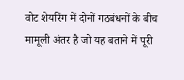वोट शेयरिंग में दोनों गठबंधनों के बीच मामूली अंतर है जो यह बताने में पूरी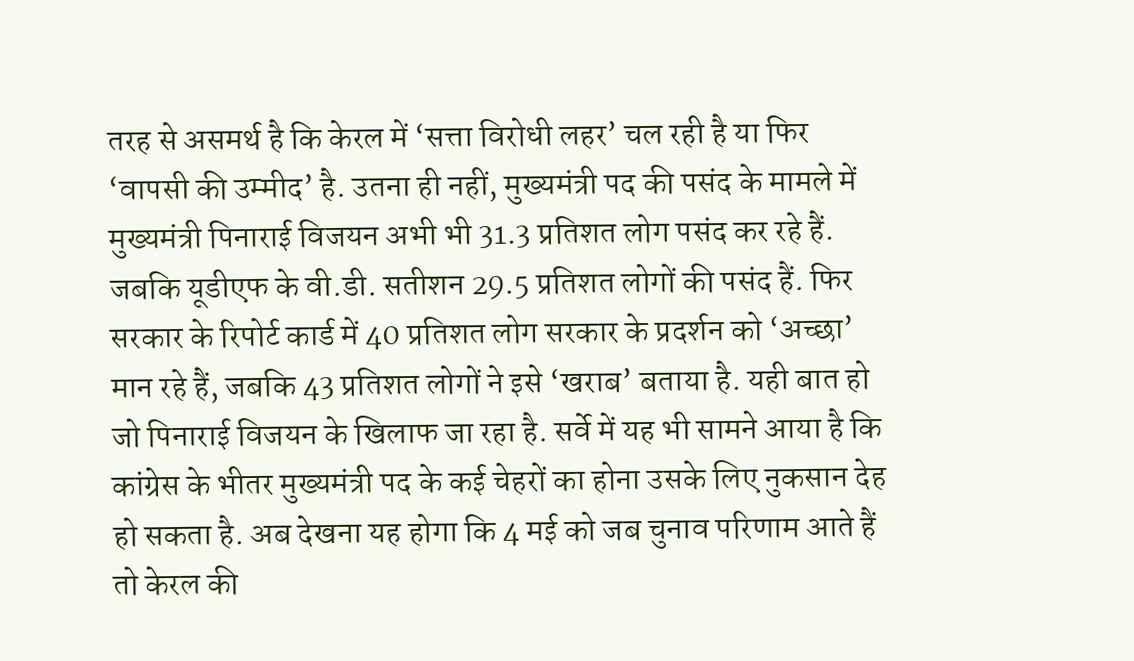तरह से असमर्थ है कि केरल में ‘सत्ता विरोधी लहर’ चल रही है या फिर ‘वापसी की उम्मीद’ है. उतना ही नहीं, मुख्यमंत्री पद की पसंद के मामले में मुख्यमंत्री पिनाराई विजयन अभी भी 31.3 प्रतिशत लोग पसंद कर रहे हैं. जबकि यूडीएफ के वी.डी. सतीशन 29.5 प्रतिशत लोगों की पसंद हैं. फिर सरकार के रिपोर्ट कार्ड में 40 प्रतिशत लोग सरकार के प्रदर्शन को ‘अच्छा’ मान रहे हैं, जबकि 43 प्रतिशत लोगों ने इसे ‘खराब’ बताया है. यही बात हो जो पिनाराई विजयन के खिलाफ जा रहा है. सर्वे में यह भी सामने आया है कि कांग्रेस के भीतर मुख्यमंत्री पद के कई चेहरों का होना उसके लिए नुकसान देह हो सकता है. अब देखना यह होगा कि 4 मई को जब चुनाव परिणाम आते हैं तो केरल की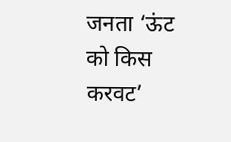जनता ‘ऊंट को किस करवट’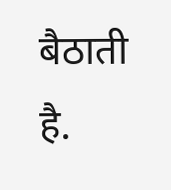बैठाती है.